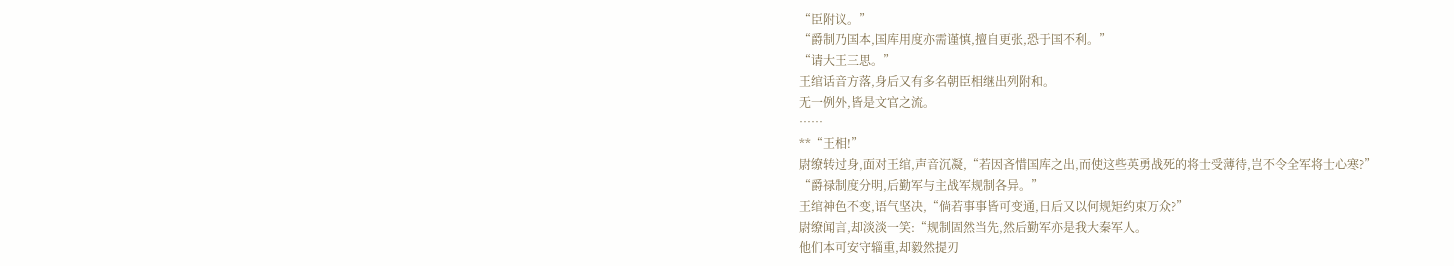“臣附议。”
“爵制乃国本,国库用度亦需谨慎,擅自更张,恐于国不利。”
“请大王三思。”
王绾话音方落,身后又有多名朝臣相继出列附和。
无一例外,皆是文官之流。
……
**“王相!”
尉缭转过身,面对王绾,声音沉凝,“若因吝惜国库之出,而使这些英勇战死的将士受薄待,岂不令全军将士心寒?”
“爵禄制度分明,后勤军与主战军规制各异。”
王绾神色不变,语气坚决,“倘若事事皆可变通,日后又以何规矩约束万众?”
尉缭闻言,却淡淡一笑:“规制固然当先,然后勤军亦是我大秦军人。
他们本可安守辎重,却毅然提刃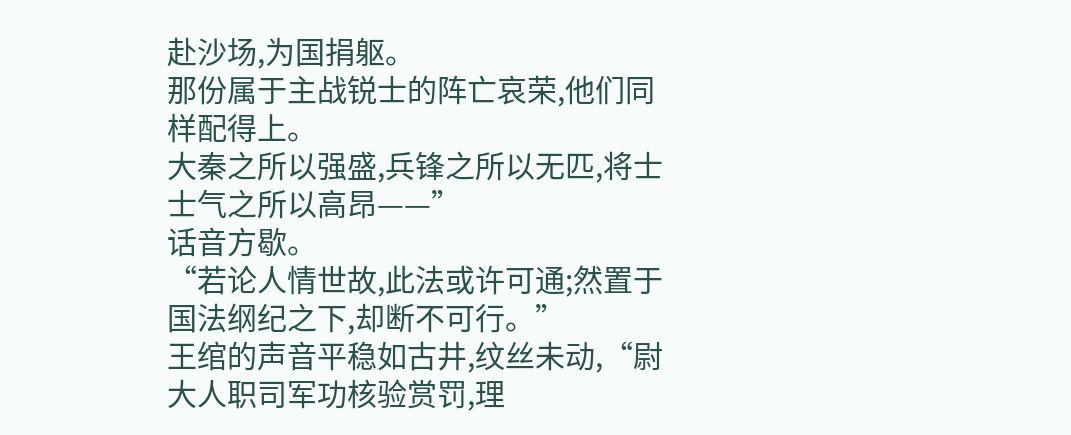赴沙场,为国捐躯。
那份属于主战锐士的阵亡哀荣,他们同样配得上。
大秦之所以强盛,兵锋之所以无匹,将士士气之所以高昂——”
话音方歇。
“若论人情世故,此法或许可通;然置于国法纲纪之下,却断不可行。”
王绾的声音平稳如古井,纹丝未动,“尉大人职司军功核验赏罚,理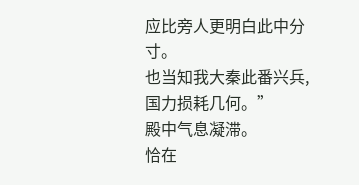应比旁人更明白此中分寸。
也当知我大秦此番兴兵,国力损耗几何。”
殿中气息凝滞。
恰在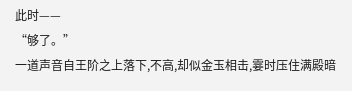此时——
“够了。”
一道声音自王阶之上落下,不高,却似金玉相击,霎时压住满殿暗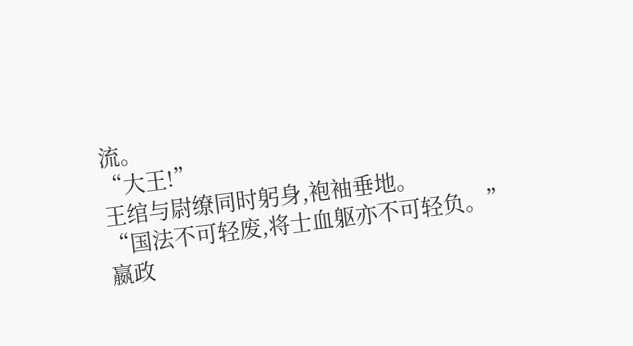流。
“大王!”
王绾与尉缭同时躬身,袍袖垂地。
“国法不可轻废,将士血躯亦不可轻负。”
嬴政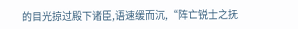的目光掠过殿下诸臣,语速缓而沉,“阵亡锐士之抚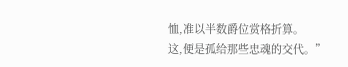恤,准以半数爵位赏格折算。
这,便是孤给那些忠魂的交代。”